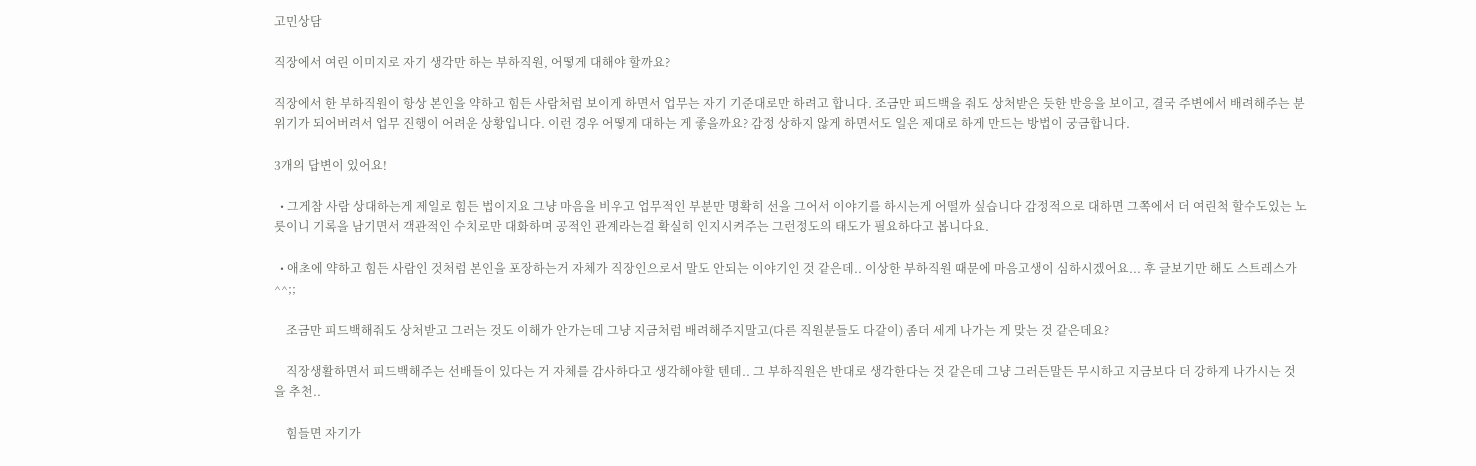고민상담

직장에서 여린 이미지로 자기 생각만 하는 부하직원, 어떻게 대해야 할까요?

직장에서 한 부하직원이 항상 본인을 약하고 힘든 사람처럼 보이게 하면서 업무는 자기 기준대로만 하려고 합니다. 조금만 피드백을 줘도 상처받은 듯한 반응을 보이고, 결국 주변에서 배려해주는 분위기가 되어버려서 업무 진행이 어려운 상황입니다. 이런 경우 어떻게 대하는 게 좋을까요? 감정 상하지 않게 하면서도 일은 제대로 하게 만드는 방법이 궁금합니다.

3개의 답변이 있어요!

  • 그게참 사람 상대하는게 제일로 힘든 법이지요 그냥 마음을 비우고 업무적인 부분만 명확히 선을 그어서 이야기를 하시는게 어떨까 싶습니다 감정적으로 대하면 그쪽에서 더 여린척 할수도있는 노릇이니 기록을 남기면서 객관적인 수치로만 대화하며 공적인 관계라는걸 확실히 인지시켜주는 그런정도의 태도가 필요하다고 봅니다요.

  • 애초에 약하고 힘든 사람인 것처럼 본인을 포장하는거 자체가 직장인으로서 말도 안되는 이야기인 것 같은데.. 이상한 부하직원 때문에 마음고생이 심하시겠어요... 후 글보기만 해도 스트레스가^^;;

    조금만 피드백해줘도 상처받고 그러는 것도 이해가 안가는데 그냥 지금처럼 배려해주지말고(다른 직원분들도 다같이) 좀더 세게 나가는 게 맞는 것 같은데요?

    직장생활하면서 피드백해주는 선배들이 있다는 거 자체를 감사하다고 생각해야할 텐데.. 그 부하직원은 반대로 생각한다는 것 같은데 그냥 그러든말든 무시하고 지금보다 더 강하게 나가시는 것을 추천..

    힘들면 자기가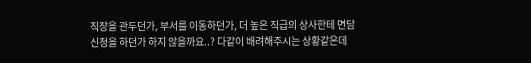직장을 관두던가, 부서를 이동하던가, 더 높은 직급의 상사한테 면담 신청을 하던가 하지 않을까요..? 다같이 배려해주시는 상황같은데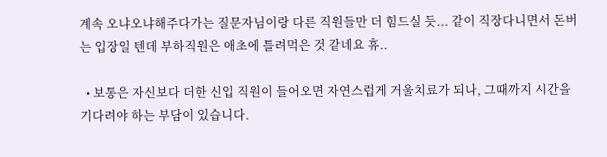계속 오냐오냐해주다가는 질문자님이랑 다른 직원들만 더 힘드실 듯... 같이 직장다니면서 돈버는 입장일 텐데 부하직원은 애초에 틀려먹은 것 같네요 휴..

  • 보통은 자신보다 더한 신입 직원이 들어오면 자연스럽게 거울치료가 되나, 그때까지 시간을 기다려야 하는 부담이 있습니다.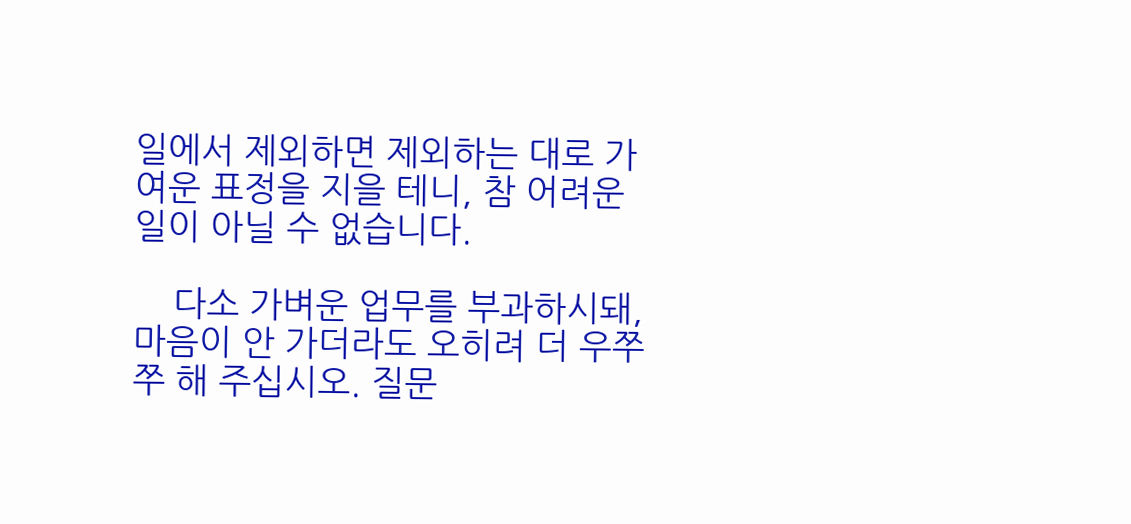일에서 제외하면 제외하는 대로 가여운 표정을 지을 테니, 참 어려운 일이 아닐 수 없습니다.

    다소 가벼운 업무를 부과하시돼, 마음이 안 가더라도 오히려 더 우쭈쭈 해 주십시오. 질문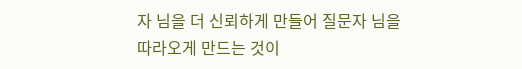자 님을 더 신뢰하게 만들어 질문자 님을 따라오게 만드는 것이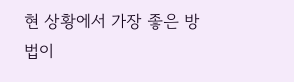현 상황에서 가장 좋은 방법이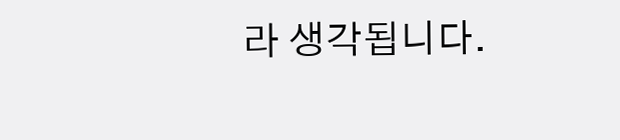라 생각됩니다.